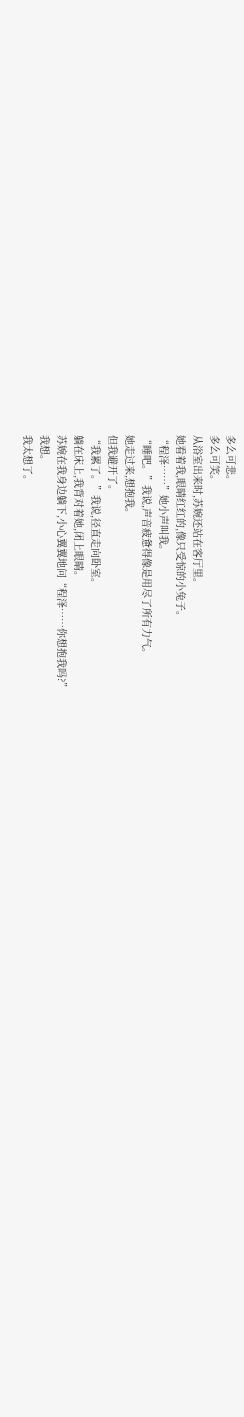多么可悲。
多么可笑。
从浴室出来时,苏婉还站在客厅里。
她看着我,眼睛红红的,像只受惊的小兔子。
“程泽……”她小声叫我。
“睡吧。”我说,声音疲惫得像是用尽了所有力气。
她走过来,想抱我。
但我避开了。
“我累了。”我说,径直走向卧室。
躺在床上,我背对着她,闭上眼睛。
苏婉在我身边躺下,小心翼翼地问“程泽……你想抱我吗?”
我想。
我太想了。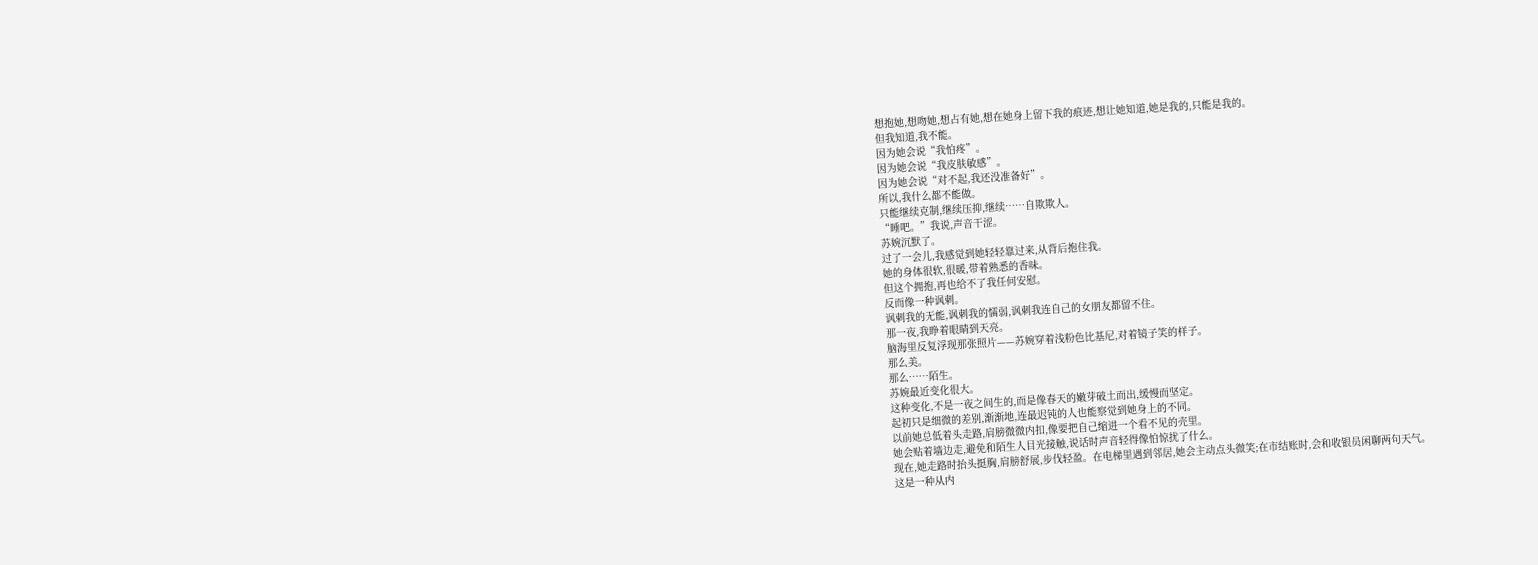想抱她,想吻她,想占有她,想在她身上留下我的痕迹,想让她知道,她是我的,只能是我的。
但我知道,我不能。
因为她会说“我怕疼”。
因为她会说“我皮肤敏感”。
因为她会说“对不起,我还没准备好”。
所以,我什么都不能做。
只能继续克制,继续压抑,继续……自欺欺人。
“睡吧。”我说,声音干涩。
苏婉沉默了。
过了一会儿,我感觉到她轻轻靠过来,从背后抱住我。
她的身体很软,很暖,带着熟悉的香味。
但这个拥抱,再也给不了我任何安慰。
反而像一种讽刺。
讽刺我的无能,讽刺我的懦弱,讽刺我连自己的女朋友都留不住。
那一夜,我睁着眼睛到天亮。
脑海里反复浮现那张照片——苏婉穿着浅粉色比基尼,对着镜子笑的样子。
那么美。
那么……陌生。
苏婉最近变化很大。
这种变化,不是一夜之间生的,而是像春天的嫩芽破土而出,缓慢而坚定。
起初只是细微的差别,渐渐地,连最迟钝的人也能察觉到她身上的不同。
以前她总低着头走路,肩膀微微内扣,像要把自己缩进一个看不见的壳里。
她会贴着墙边走,避免和陌生人目光接触,说话时声音轻得像怕惊扰了什么。
现在,她走路时抬头挺胸,肩膀舒展,步伐轻盈。在电梯里遇到邻居,她会主动点头微笑;在市结账时,会和收银员闲聊两句天气。
这是一种从内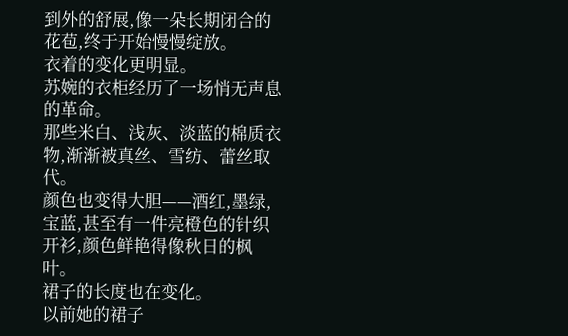到外的舒展,像一朵长期闭合的花苞,终于开始慢慢绽放。
衣着的变化更明显。
苏婉的衣柜经历了一场悄无声息的革命。
那些米白、浅灰、淡蓝的棉质衣物,渐渐被真丝、雪纺、蕾丝取代。
颜色也变得大胆——酒红,墨绿,宝蓝,甚至有一件亮橙色的针织开衫,颜色鲜艳得像秋日的枫叶。
裙子的长度也在变化。
以前她的裙子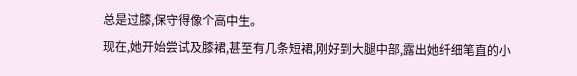总是过膝,保守得像个高中生。
现在,她开始尝试及膝裙,甚至有几条短裙,刚好到大腿中部,露出她纤细笔直的小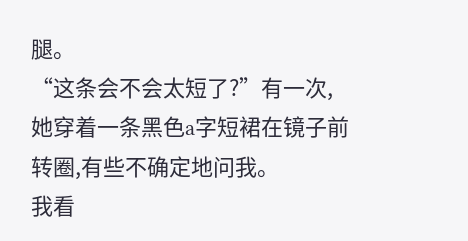腿。
“这条会不会太短了?”有一次,她穿着一条黑色a字短裙在镜子前转圈,有些不确定地问我。
我看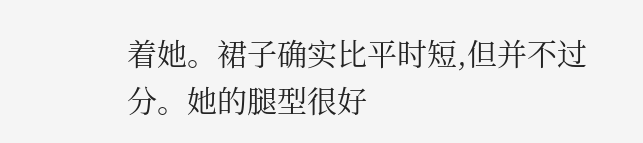着她。裙子确实比平时短,但并不过分。她的腿型很好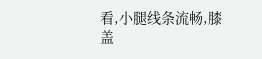看,小腿线条流畅,膝盖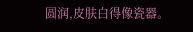圆润,皮肤白得像瓷器。